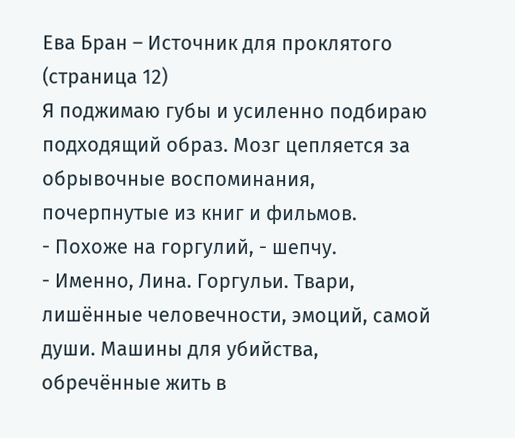Ева Бран – Источник для проклятого (страница 12)
Я поджимаю губы и усиленно подбираю подходящий образ. Мозг цепляется за обрывочные воспоминания, почерпнутые из книг и фильмов.
- Похоже на горгулий, - шепчу.
- Именно, Лина. Горгульи. Твари, лишённые человечности, эмоций, самой души. Машины для убийства, обречённые жить в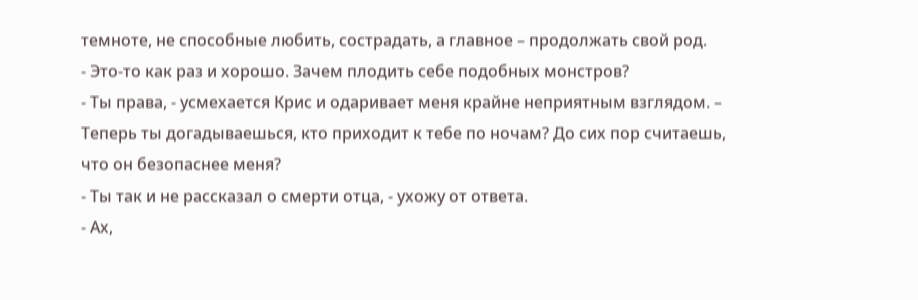темноте, не способные любить, сострадать, а главное – продолжать свой род.
- Это-то как раз и хорошо. Зачем плодить себе подобных монстров?
- Ты права, - усмехается Крис и одаривает меня крайне неприятным взглядом. – Теперь ты догадываешься, кто приходит к тебе по ночам? До сих пор считаешь, что он безопаснее меня?
- Ты так и не рассказал о смерти отца, - ухожу от ответа.
- Ах,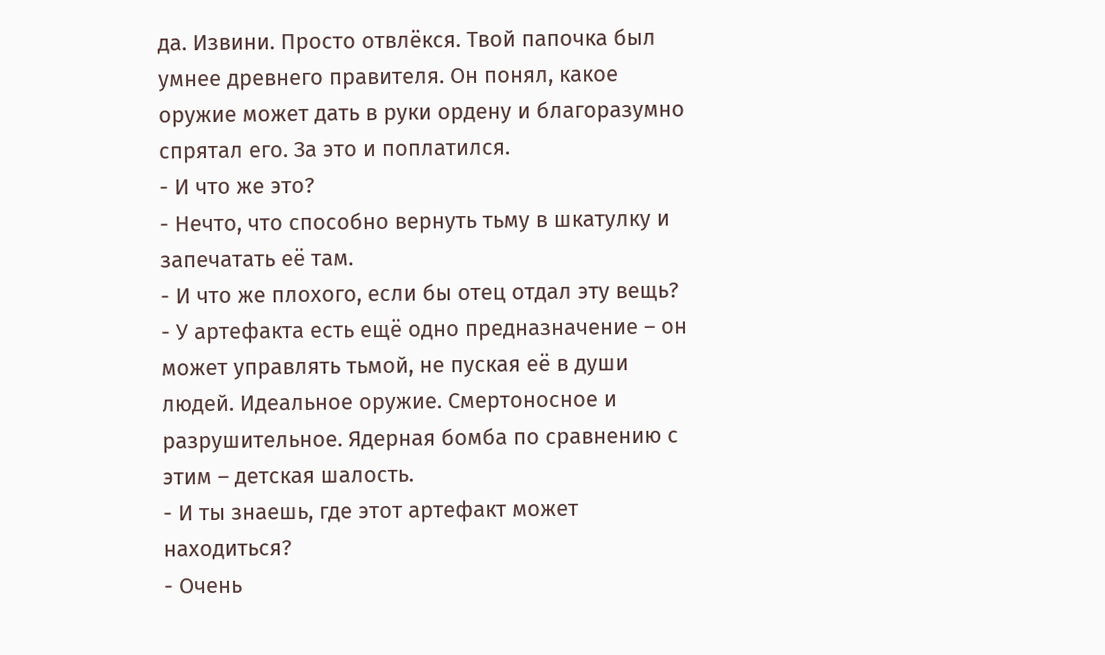да. Извини. Просто отвлёкся. Твой папочка был умнее древнего правителя. Он понял, какое оружие может дать в руки ордену и благоразумно спрятал его. За это и поплатился.
- И что же это?
- Нечто, что способно вернуть тьму в шкатулку и запечатать её там.
- И что же плохого, если бы отец отдал эту вещь?
- У артефакта есть ещё одно предназначение – он может управлять тьмой, не пуская её в души людей. Идеальное оружие. Смертоносное и разрушительное. Ядерная бомба по сравнению с этим – детская шалость.
- И ты знаешь, где этот артефакт может находиться?
- Очень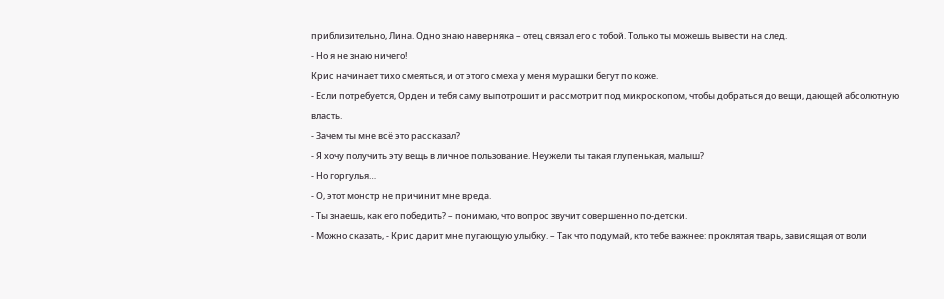приблизительно, Лина. Одно знаю наверняка – отец связал его с тобой. Только ты можешь вывести на след.
- Но я не знаю ничего!
Крис начинает тихо смеяться, и от этого смеха у меня мурашки бегут по коже.
- Если потребуется, Орден и тебя саму выпотрошит и рассмотрит под микроскопом, чтобы добраться до вещи, дающей абсолютную власть.
- Зачем ты мне всё это рассказал?
- Я хочу получить эту вещь в личное пользование. Неужели ты такая глупенькая, малыш?
- Но горгулья…
- О, этот монстр не причинит мне вреда.
- Ты знаешь, как его победить? – понимаю, что вопрос звучит совершенно по-детски.
- Можно сказать, - Крис дарит мне пугающую улыбку. – Так что подумай, кто тебе важнее: проклятая тварь, зависящая от воли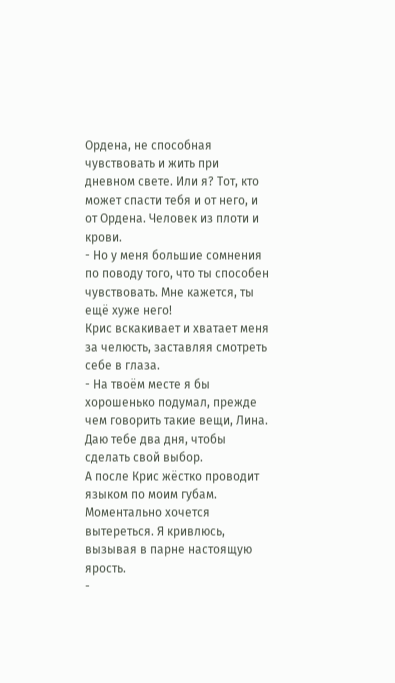Ордена, не способная чувствовать и жить при дневном свете. Или я? Тот, кто может спасти тебя и от него, и от Ордена. Человек из плоти и крови.
- Но у меня большие сомнения по поводу того, что ты способен чувствовать. Мне кажется, ты ещё хуже него!
Крис вскакивает и хватает меня за челюсть, заставляя смотреть себе в глаза.
- На твоём месте я бы хорошенько подумал, прежде чем говорить такие вещи, Лина. Даю тебе два дня, чтобы сделать свой выбор.
А после Крис жёстко проводит языком по моим губам. Моментально хочется вытереться. Я кривлюсь, вызывая в парне настоящую ярость.
-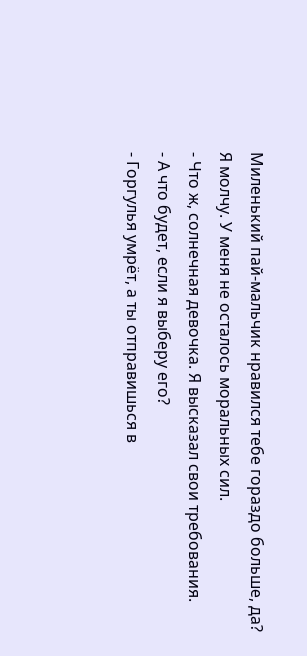Миленький пай-мальчик нравился тебе гораздо больше, да?
Я молчу. У меня не осталось моральных сил.
- Что ж, солнечная девочка. Я высказал свои требования.
- А что будет, если я выберу его?
- Горгулья умрёт, а ты отправишься в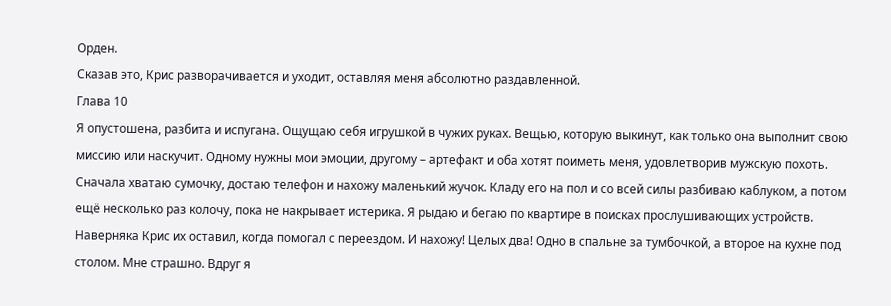Орден.
Сказав это, Крис разворачивается и уходит, оставляя меня абсолютно раздавленной.
Глава 10
Я опустошена, разбита и испугана. Ощущаю себя игрушкой в чужих руках. Вещью, которую выкинут, как только она выполнит свою миссию или наскучит. Одному нужны мои эмоции, другому – артефакт и оба хотят поиметь меня, удовлетворив мужскую похоть.
Сначала хватаю сумочку, достаю телефон и нахожу маленький жучок. Кладу его на пол и со всей силы разбиваю каблуком, а потом ещё несколько раз колочу, пока не накрывает истерика. Я рыдаю и бегаю по квартире в поисках прослушивающих устройств. Наверняка Крис их оставил, когда помогал с переездом. И нахожу! Целых два! Одно в спальне за тумбочкой, а второе на кухне под столом. Мне страшно. Вдруг я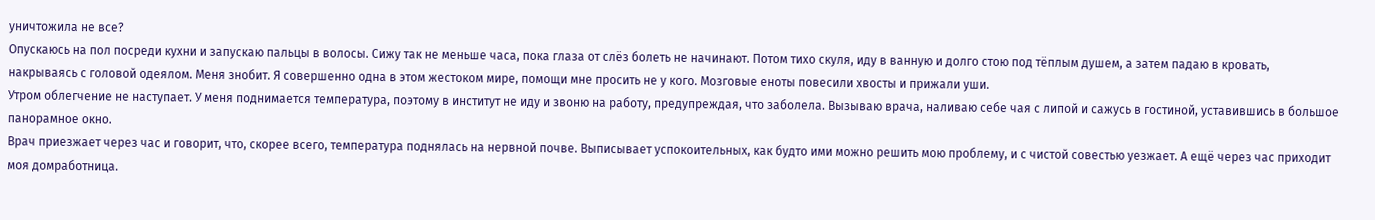уничтожила не все?
Опускаюсь на пол посреди кухни и запускаю пальцы в волосы. Сижу так не меньше часа, пока глаза от слёз болеть не начинают. Потом тихо скуля, иду в ванную и долго стою под тёплым душем, а затем падаю в кровать, накрываясь с головой одеялом. Меня знобит. Я совершенно одна в этом жестоком мире, помощи мне просить не у кого. Мозговые еноты повесили хвосты и прижали уши.
Утром облегчение не наступает. У меня поднимается температура, поэтому в институт не иду и звоню на работу, предупреждая, что заболела. Вызываю врача, наливаю себе чая с липой и сажусь в гостиной, уставившись в большое панорамное окно.
Врач приезжает через час и говорит, что, скорее всего, температура поднялась на нервной почве. Выписывает успокоительных, как будто ими можно решить мою проблему, и с чистой совестью уезжает. А ещё через час приходит моя домработница.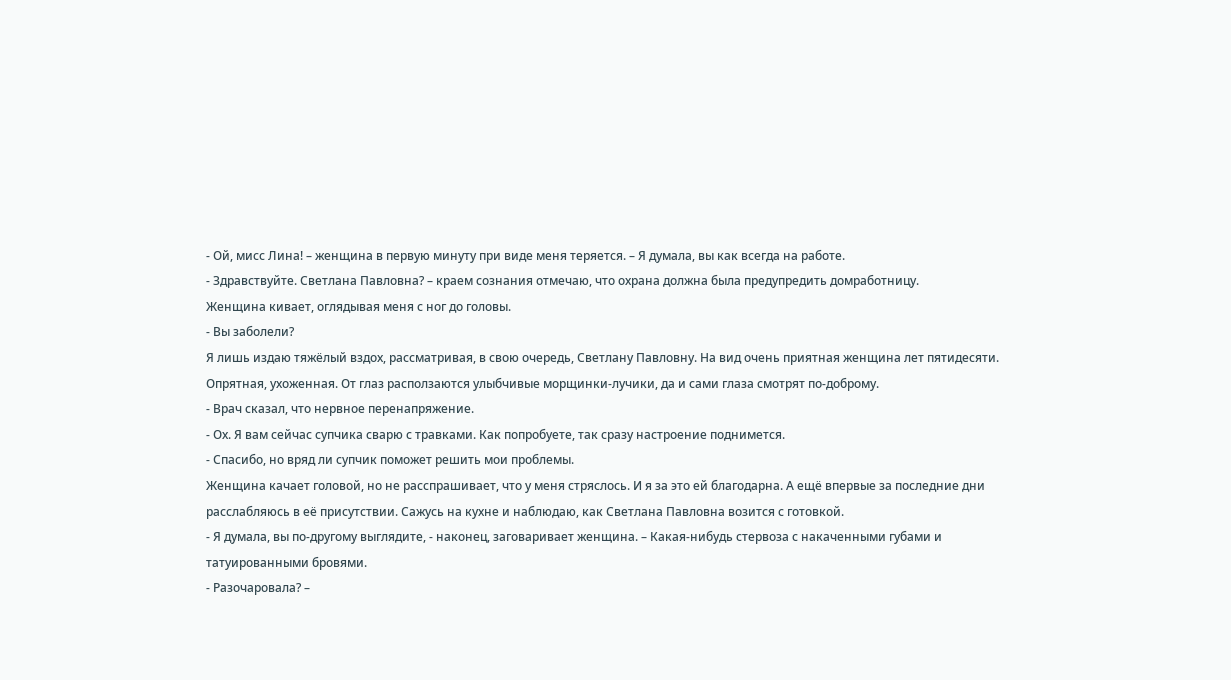- Ой, мисс Лина! – женщина в первую минуту при виде меня теряется. – Я думала, вы как всегда на работе.
- Здравствуйте. Светлана Павловна? – краем сознания отмечаю, что охрана должна была предупредить домработницу.
Женщина кивает, оглядывая меня с ног до головы.
- Вы заболели?
Я лишь издаю тяжёлый вздох, рассматривая, в свою очередь, Светлану Павловну. На вид очень приятная женщина лет пятидесяти. Опрятная, ухоженная. От глаз расползаются улыбчивые морщинки-лучики, да и сами глаза смотрят по-доброму.
- Врач сказал, что нервное перенапряжение.
- Ох. Я вам сейчас супчика сварю с травками. Как попробуете, так сразу настроение поднимется.
- Спасибо, но вряд ли супчик поможет решить мои проблемы.
Женщина качает головой, но не расспрашивает, что у меня стряслось. И я за это ей благодарна. А ещё впервые за последние дни расслабляюсь в её присутствии. Сажусь на кухне и наблюдаю, как Светлана Павловна возится с готовкой.
- Я думала, вы по-другому выглядите, - наконец, заговаривает женщина. – Какая-нибудь стервоза с накаченными губами и татуированными бровями.
- Разочаровала? –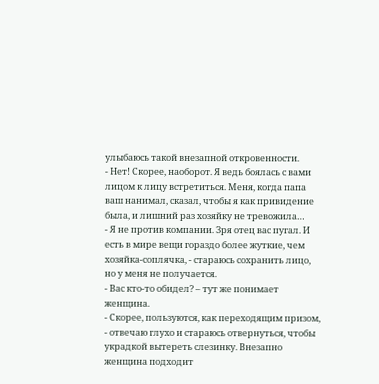улыбаюсь такой внезапной откровенности.
- Нет! Скорее, наоборот. Я ведь боялась с вами лицом к лицу встретиться. Меня, когда папа ваш нанимал, сказал, чтобы я как привидение была, и лишний раз хозяйку не тревожила…
- Я не против компании. Зря отец вас пугал. И есть в мире вещи гораздо более жуткие, чем хозяйка-соплячка, - стараюсь сохранить лицо, но у меня не получается.
- Вас кто-то обидел? – тут же понимает женщина.
- Скорее, пользуются, как переходящим призом, - отвечаю глухо и стараюсь отвернуться, чтобы украдкой вытереть слезинку. Внезапно женщина подходит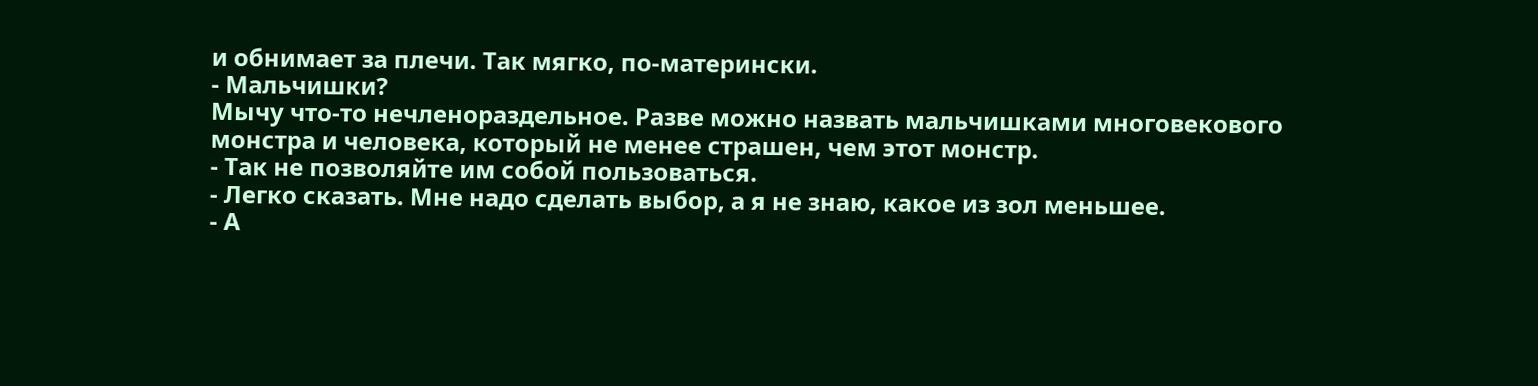и обнимает за плечи. Так мягко, по-матерински.
- Мальчишки?
Мычу что-то нечленораздельное. Разве можно назвать мальчишками многовекового монстра и человека, который не менее страшен, чем этот монстр.
- Так не позволяйте им собой пользоваться.
- Легко сказать. Мне надо сделать выбор, а я не знаю, какое из зол меньшее.
- А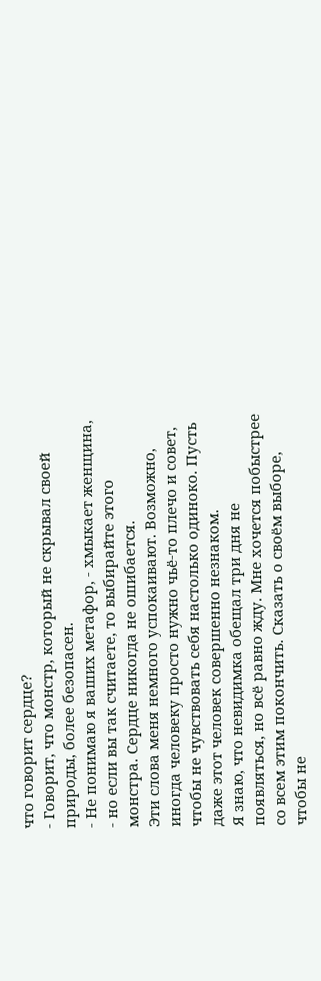что говорит сердце?
- Говорит, что монстр, который не скрывал своей природы, более безопасен.
- Не понимаю я ваших метафор, - хмыкает женщина, - но если вы так считаете, то выбирайте этого монстра. Сердце никогда не ошибается.
Эти слова меня немного успокаивают. Возможно, иногда человеку просто нужно чьё-то плечо и совет, чтобы не чувствовать себя настолько одиноко. Пусть даже этот человек совершенно незнаком.
Я знаю, что невидимка обещал три дня не появляться, но всё равно жду. Мне хочется побыстрее со всем этим покончить. Сказать о своём выборе, чтобы не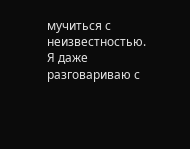мучиться с неизвестностью. Я даже разговариваю с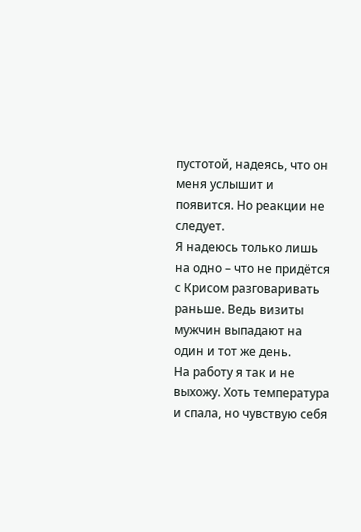пустотой, надеясь, что он меня услышит и появится. Но реакции не следует.
Я надеюсь только лишь на одно – что не придётся с Крисом разговаривать раньше. Ведь визиты мужчин выпадают на один и тот же день.
На работу я так и не выхожу. Хоть температура и спала, но чувствую себя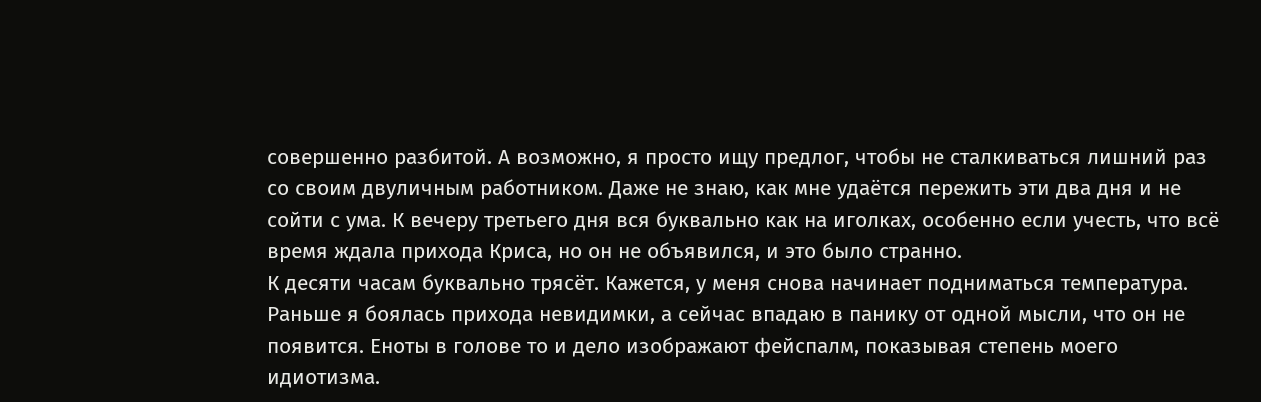совершенно разбитой. А возможно, я просто ищу предлог, чтобы не сталкиваться лишний раз со своим двуличным работником. Даже не знаю, как мне удаётся пережить эти два дня и не сойти с ума. К вечеру третьего дня вся буквально как на иголках, особенно если учесть, что всё время ждала прихода Криса, но он не объявился, и это было странно.
К десяти часам буквально трясёт. Кажется, у меня снова начинает подниматься температура. Раньше я боялась прихода невидимки, а сейчас впадаю в панику от одной мысли, что он не появится. Еноты в голове то и дело изображают фейспалм, показывая степень моего идиотизма.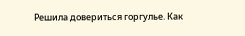Решила довериться горгулье. Как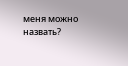меня можно назвать?